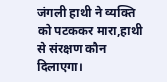जंगली हाथी ने व्यक्ति को पटककर मारा,हाथी से संरक्षण कौन दिलाएगा।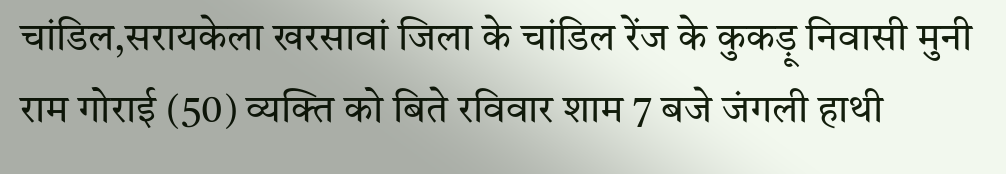चांडिल,सरायकेला खरसावां जिला के चांडिल रेंज के कुकड़ू निवासी मुनी राम गोराई (50) व्यक्ति को बिते रविवार शाम 7 बजे जंगली हाथी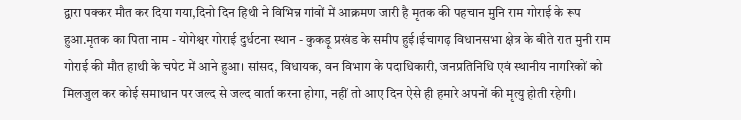द्वारा पक्कर मौत कर दिया गया,दिनो दिन हिथी ने विभिन्न गांवों में आक्रमण जारी है मृतक की पहचान मुनि राम गोराई के रूप हुआ.मृतक का पिता नाम - योगेश्वर गोराई दुर्धटना स्थान - कुकड़ू प्रखंड के समीप हुई।ईचागढ़ विधानसभा क्षेत्र के बीते रात मुनी राम गोराई की मौत हाथी के चपेट में आने हुआ। सांसद, विधायक, वन विभाग के पदाधिकारी, जनप्रतिनिधि एवं स्थानीय नागरिकों को मिलजुल कर कोई समाधान पर जल्द से जल्द वार्ता करना होगा, नहीं तो आए दिन ऐसे ही हमारे अपनों की मृत्यु होती रहेगी।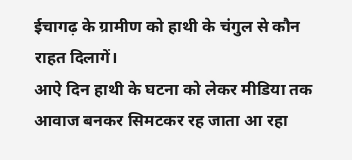ईचागढ़ के ग्रामीण को हाथी के चंगुल से कौन राहत दिलागें।
आऐ दिन हाथी के घटना को लेकर मीडिया तक आवाज बनकर सिमटकर रह जाता आ रहा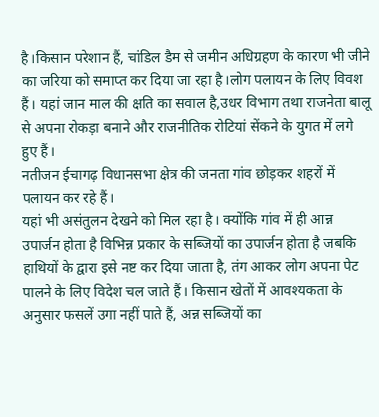है।किसान परेशान हैं, चांडिल डैम से जमीन अधिग्रहण के कारण भी जीने का जरिया को समाप्त कर दिया जा रहा है।लोग पलायन के लिए विवश हैं। यहां जान माल की क्षति का सवाल है,उधर विभाग तथा राजनेता बालू से अपना रोकड़ा बनाने और राजनीतिक रोटियां सेंकने के युगत में लगे हुए हैं।
नतीजन ईचागढ़ विधानसभा क्षेत्र की जनता गांव छोड़कर शहरों में पलायन कर रहे हैं।
यहां भी असंतुलन देखने को मिल रहा है। क्योंकि गांव में ही आन्न उपार्जन होता है विभिन्न प्रकार के सब्जियों का उपार्जन होता है जबकि हाथियों के द्वारा इसे नष्ट कर दिया जाता है, तंग आकर लोग अपना पेट पालने के लिए विदेश चल जाते हैं। किसान खेतों में आवश्यकता के अनुसार फसलें उगा नहीं पाते हैं, अन्न सब्जियों का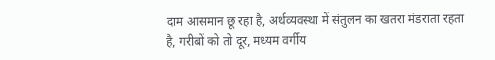दाम आसमान छू रहा है, अर्थव्यवस्था में संतुलन का खतरा मंडराता रहता है, गरीबों को तो दूर, मध्यम वर्गीय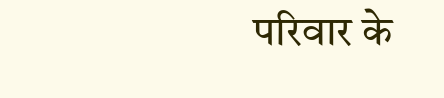परिवार के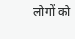लोगों को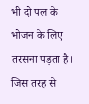भी दो पल के भोजन के लिए तरसना पड़ता है।
जिस तरह से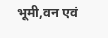भूमी,वन एवं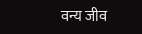वन्य जीव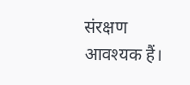संरक्षण आवश्यक हैं।